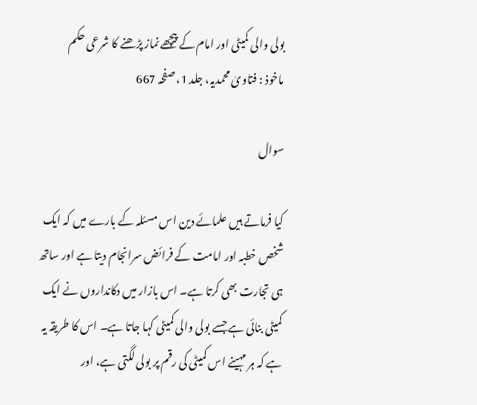بولی والی کمیٹی اور امام کے پیچھے نماز پڑھنے کا شرعی حکم
ماخوذ : فتاویٰ محمدیہ، جلد 1، صفحہ 667

سوال

کیا فرماتے ہیں علمائے دین اس مسئلہ کے بارے میں کہ ایک شخص خطبہ اور امامت کے فرائض سرانجام دیتا ہے اور ساتھ ہی تجارت بھی کرتا ہے۔ اس بازار میں دکانداروں نے ایک کمیٹی بنائی ہے جسے بولی والی کمیٹی کہا جاتا ہے۔ اس کا طریقہ یہ ہے کہ ہر مہینے اس کمیٹی کی رقم پر بولی لگتی ہے، اور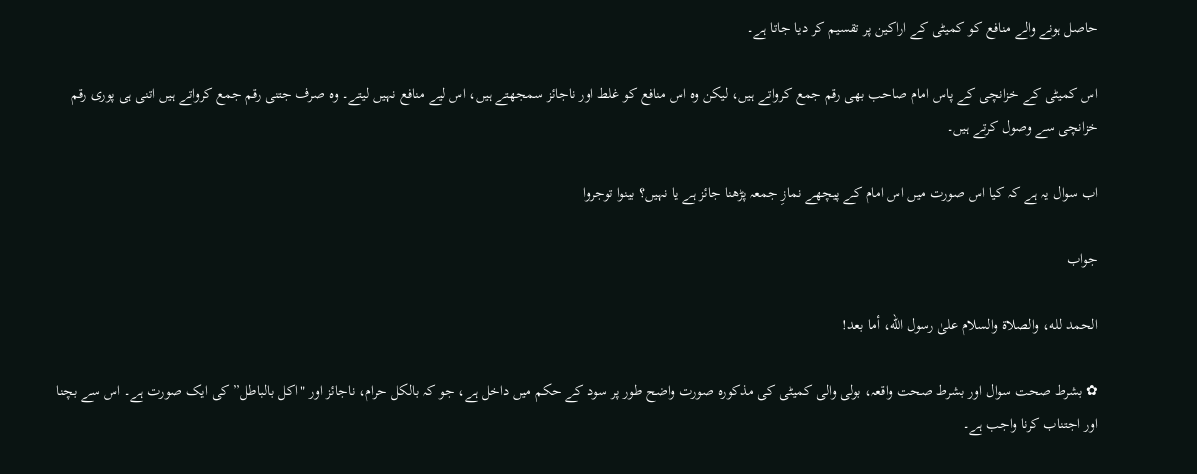حاصل ہونے والے منافع کو کمیٹی کے اراکین پر تقسیم کر دیا جاتا ہے۔

اس کمیٹی کے خزانچی کے پاس امام صاحب بھی رقم جمع کرواتے ہیں، لیکن وہ اس منافع کو غلط اور ناجائز سمجھتے ہیں، اس لیے منافع نہیں لیتے۔ وہ صرف جتنی رقم جمع کرواتے ہیں اتنی ہی پوری رقم خزانچی سے وصول کرتے ہیں۔

اب سوال یہ ہے کہ کیا اس صورت میں اس امام کے پیچھے نمازِ جمعہ پڑھنا جائز ہے یا نہیں؟ بینوا توجروا

جواب

الحمد لله، والصلاة والسلام علىٰ رسول الله، أما بعد!

✿ بشرط صحت سوال اور بشرط صحت واقعہ، بولی والی کمیٹی کی مذکورہ صورت واضح طور پر سود کے حکم میں داخل ہے، جو کہ بالکل حرام، ناجائز اور "اکل بالباطل” کی ایک صورت ہے۔ اس سے بچنا اور اجتناب کرنا واجب ہے۔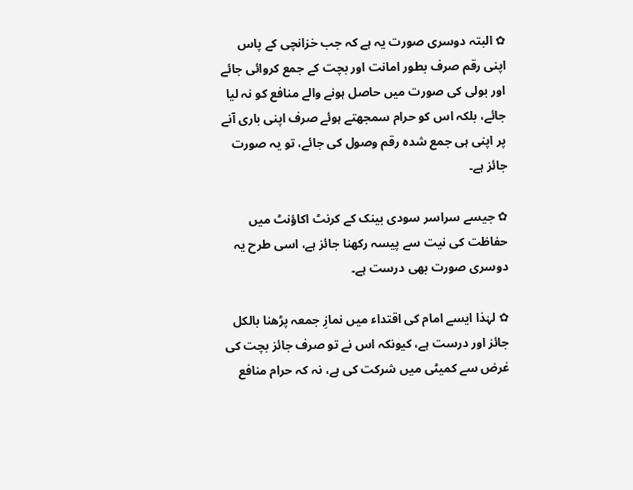✿ البتہ دوسری صورت یہ ہے کہ جب خزانچی کے پاس اپنی رقم صرف بطور امانت اور بچت کے جمع کروائی جائے اور بولی کی صورت میں حاصل ہونے والے منافع کو نہ لیا جائے، بلکہ اس کو حرام سمجھتے ہوئے صرف اپنی باری آنے پر اپنی ہی جمع شدہ رقم وصول کی جائے، تو یہ صورت جائز ہے۔

✿ جیسے سراسر سودی بینک کے کرنٹ اکاؤنٹ میں حفاظت کی نیت سے پیسہ رکھنا جائز ہے، اسی طرح یہ دوسری صورت بھی درست ہے۔

✿ لہٰذا ایسے امام کی اقتداء میں نمازِ جمعہ پڑھنا بالکل جائز اور درست ہے، کیونکہ اس نے تو صرف جائز بچت کی غرض سے کمیٹی میں شرکت کی ہے، نہ کہ حرام منافع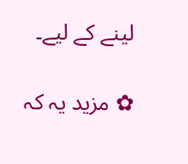لینے کے لیے۔

✿ مزید یہ کہ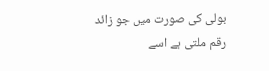بولی کی صورت میں جو زائد رقم ملتی ہے اسے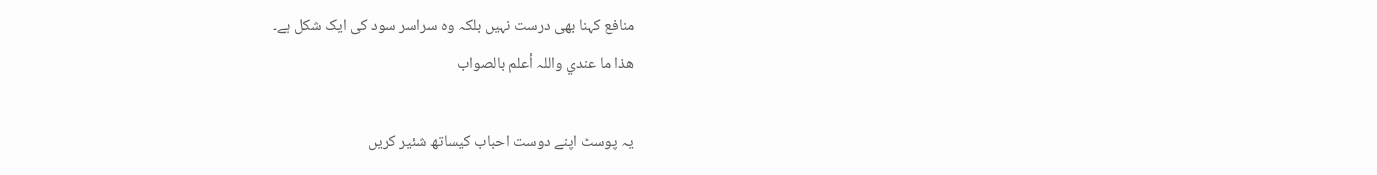منافع کہنا بھی درست نہیں بلکہ وہ سراسر سود کی ایک شکل ہے۔
ھذا ما عندي واللہ أعلم بالصواب

یہ پوسٹ اپنے دوست احباب کیساتھ شئیر کریں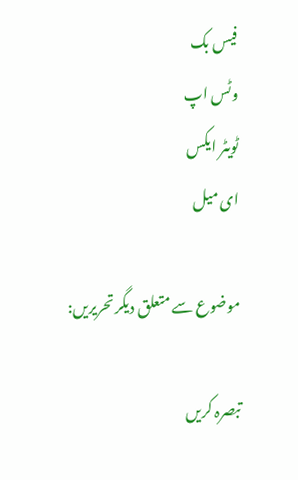فیس بک
وٹس اپ
ٹویٹر ایکس
ای میل

موضوع سے متعلق دیگر تحریریں:

تبصرہ کریں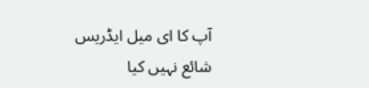آپ کا ای میل ایڈریس شائع نہیں کیا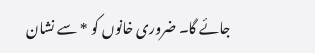جائے گا۔ ضروری خانوں کو * سے نشان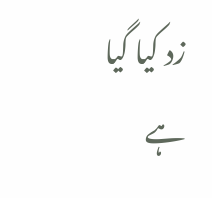زد کیا گیا ہے